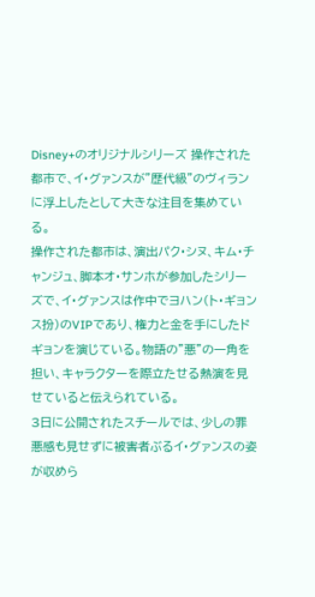Disney+のオリジナルシリーズ 操作された都市で、イ・グァンスが"歴代級"のヴィランに浮上したとして大きな注目を集めている。
操作された都市は、演出パク・シヌ、キム・チャンジュ、脚本オ・サンホが参加したシリーズで、イ・グァンスは作中でヨハン(ト・ギョンス扮)のVIPであり、権力と金を手にしたドギョンを演じている。物語の"悪"の一角を担い、キャラクターを際立たせる熱演を見せていると伝えられている。
3日に公開されたスチールでは、少しの罪悪感も見せずに被害者ぶるイ・グァンスの姿が収めら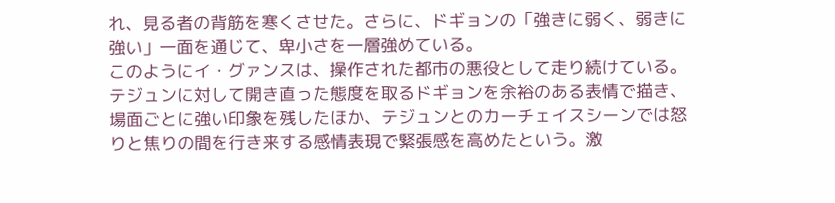れ、見る者の背筋を寒くさせた。さらに、ドギョンの「強きに弱く、弱きに強い」一面を通じて、卑小さを一層強めている。
このようにイ・グァンスは、操作された都市の悪役として走り続けている。テジュンに対して開き直った態度を取るドギョンを余裕のある表情で描き、場面ごとに強い印象を残したほか、テジュンとのカーチェイスシーンでは怒りと焦りの間を行き来する感情表現で緊張感を高めたという。激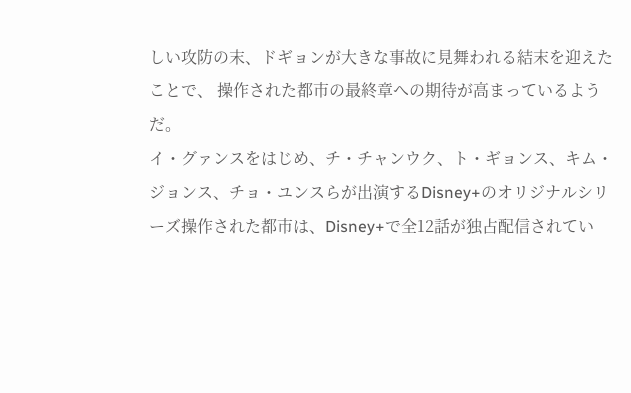しい攻防の末、ドギョンが大きな事故に見舞われる結末を迎えたことで、 操作された都市の最終章への期待が高まっているようだ。
イ・グァンスをはじめ、チ・チャンウク、ト・ギョンス、キム・ジョンス、チョ・ユンスらが出演するDisney+のオリジナルシリーズ操作された都市は、Disney+で全12話が独占配信されてい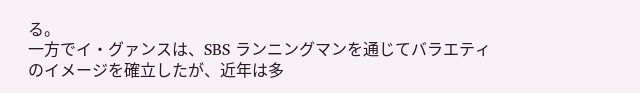る。
一方でイ・グァンスは、SBS ランニングマンを通じてバラエティのイメージを確立したが、近年は多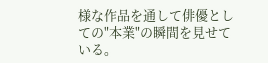様な作品を通して俳優としての"本業"の瞬間を見せている。